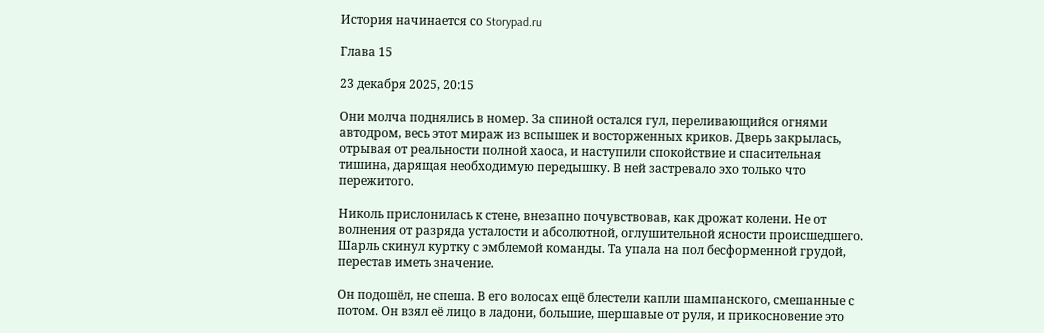История начинается со Storypad.ru

Глава 15

23 декабря 2025, 20:15

Они молча поднялись в номер. За спиной остался гул, переливающийся огнями автодром, весь этот мираж из вспышек и восторженных криков. Дверь закрылась, отрывая от реальности полной хаоса, и наступили спокойствие и спасительная тишина, дарящая необходимую передышку. В ней застревало эхо только что пережитого.

Николь прислонилась к стене, внезапно почувствовав, как дрожат колени. Не от волнения от разряда усталости и абсолютной, оглушительной ясности происшедшего. Шарль скинул куртку с эмблемой команды. Та упала на пол бесформенной грудой, перестав иметь значение.

Он подошёл, не спеша. В его волосах ещё блестели капли шампанского, смешанные с потом. Он взял её лицо в ладони, большие, шершавые от руля, и прикосновение это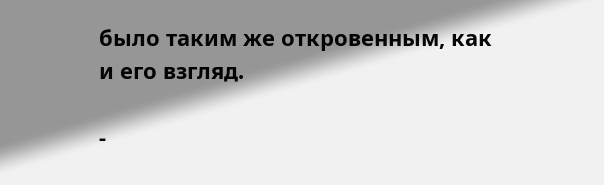было таким же откровенным, как и его взгляд.

-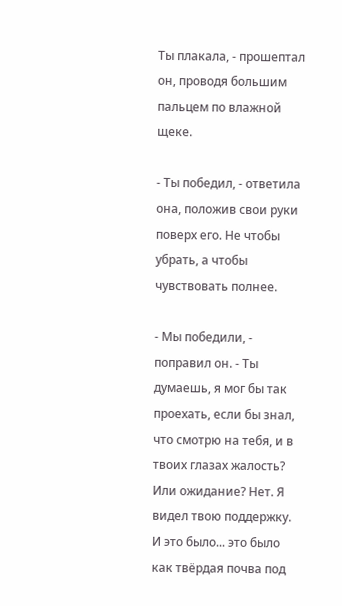Ты плакала, - прошептал он, проводя большим пальцем по влажной щеке.

- Ты победил, - ответила она, положив свои руки поверх его. Не чтобы убрать, а чтобы чувствовать полнее.

- Мы победили, - поправил он. - Ты думаешь, я мог бы так проехать, если бы знал, что смотрю на тебя, и в твоих глазах жалость? Или ожидание? Нет. Я видел твою поддержку. И это было... это было как твёрдая почва под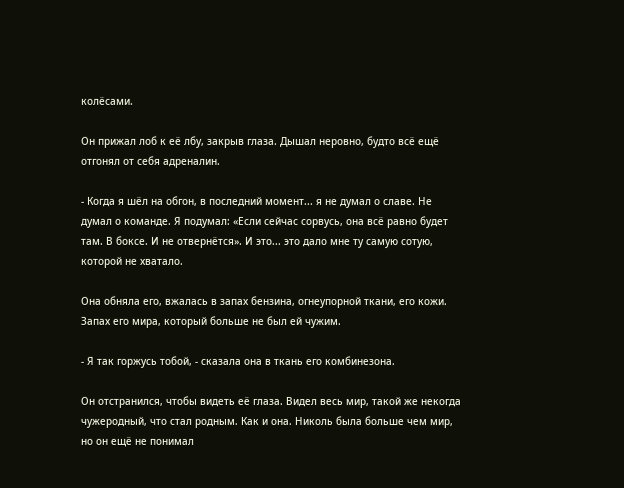колёсами.

Он прижал лоб к её лбу, закрыв глаза. Дышал неровно, будто всё ещё отгонял от себя адреналин.

- Когда я шёл на обгон, в последний момент... я не думал о славе. Не думал о команде. Я подумал: «Если сейчас сорвусь, она всё равно будет там. В боксе. И не отвернётся». И это... это дало мне ту самую сотую, которой не хватало.

Она обняла его, вжалась в запах бензина, огнеупорной ткани, его кожи. Запах его мира, который больше не был ей чужим.

- Я так горжусь тобой, - сказала она в ткань его комбинезона.

Он отстранился, чтобы видеть её глаза. Видел весь мир, такой же некогда чужеродный, что стал родным. Как и она. Николь была больше чем мир, но он ещё не понимал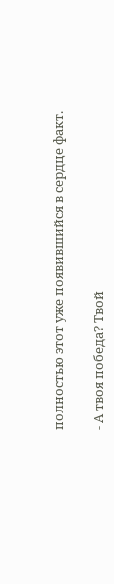полностью этот уже появившийся в сердце факт.

- А твоя победа? Твой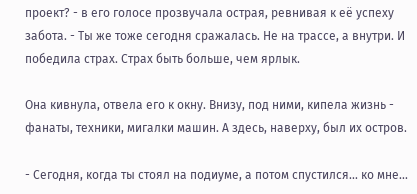проект? - в его голосе прозвучала острая, ревнивая к её успеху забота. - Ты же тоже сегодня сражалась. Не на трассе, а внутри. И победила страх. Страх быть больше, чем ярлык.

Она кивнула, отвела его к окну. Внизу, под ними, кипела жизнь - фанаты, техники, мигалки машин. А здесь, наверху, был их остров.

- Сегодня, когда ты стоял на подиуме, а потом спустился... ко мне...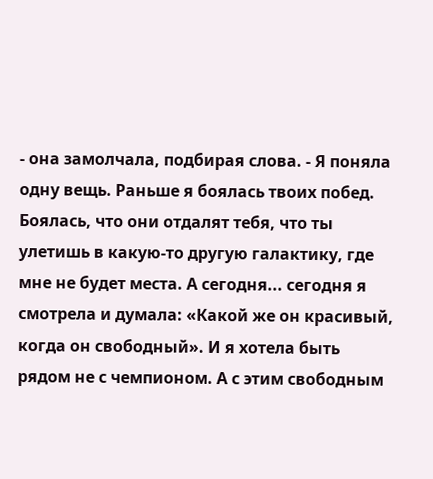- она замолчала, подбирая слова. - Я поняла одну вещь. Раньше я боялась твоих побед. Боялась, что они отдалят тебя, что ты улетишь в какую-то другую галактику, где мне не будет места. А сегодня... сегодня я смотрела и думала: «Какой же он красивый, когда он свободный». И я хотела быть рядом не с чемпионом. А с этим свободным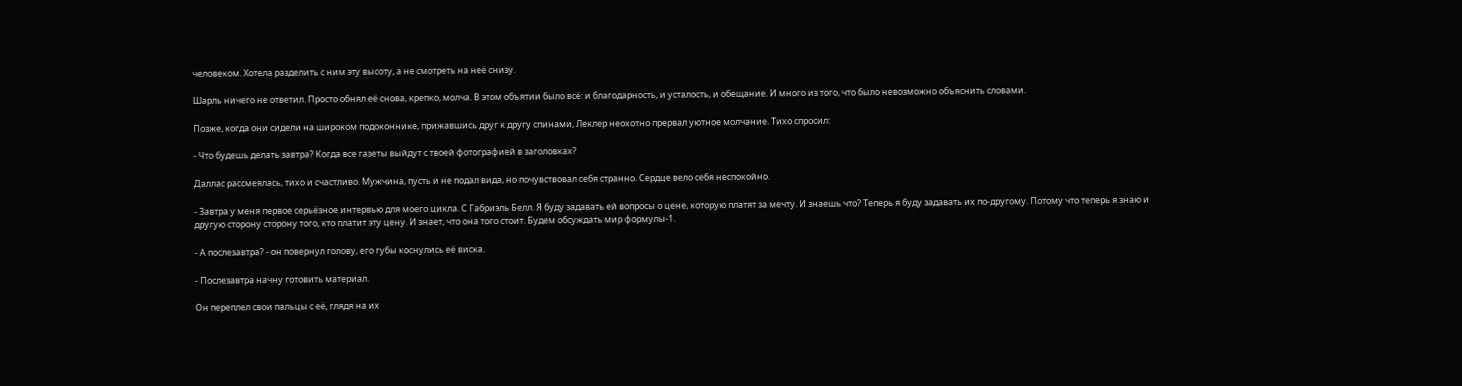человеком. Хотела разделить с ним эту высоту, а не смотреть на неё снизу.

Шарль ничего не ответил. Просто обнял её снова, крепко, молча. В этом объятии было всё: и благодарность, и усталость, и обещание. И много из того, что было невозможно объяснить словами.

Позже, когда они сидели на широком подоконнике, прижавшись друг к другу спинами, Леклер неохотно прервал уютное молчание. Тихо спросил:

- Что будешь делать завтра? Когда все газеты выйдут с твоей фотографией в заголовках?

Даллас рассмеялась, тихо и счастливо. Мужчина, пусть и не подал вида, но почувствовал себя странно. Сердце вело себя неспокойно.

- Завтра у меня первое серьёзное интервью для моего цикла. С Габриэль Белл. Я буду задавать ей вопросы о цене, которую платят за мечту. И знаешь что? Теперь я буду задавать их по-другому. Потому что теперь я знаю и другую сторону сторону того, кто платит эту цену. И знает, что она того стоит. Будем обсуждать мир формулы-1.

- А послезавтра? - он повернул голову, его губы коснулись её виска.

- Послезавтра начну готовить материал.

Он переплел свои пальцы с её, глядя на их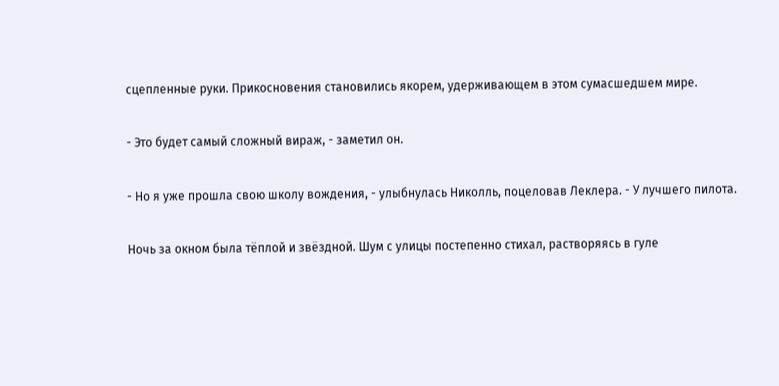сцепленные руки. Прикосновения становились якорем, удерживающем в этом сумасшедшем мире.

- Это будет самый сложный вираж, - заметил он.

- Но я уже прошла свою школу вождения, - улыбнулась Николль, поцеловав Леклера. - У лучшего пилота.

Ночь за окном была тёплой и звёздной. Шум с улицы постепенно стихал, растворяясь в гуле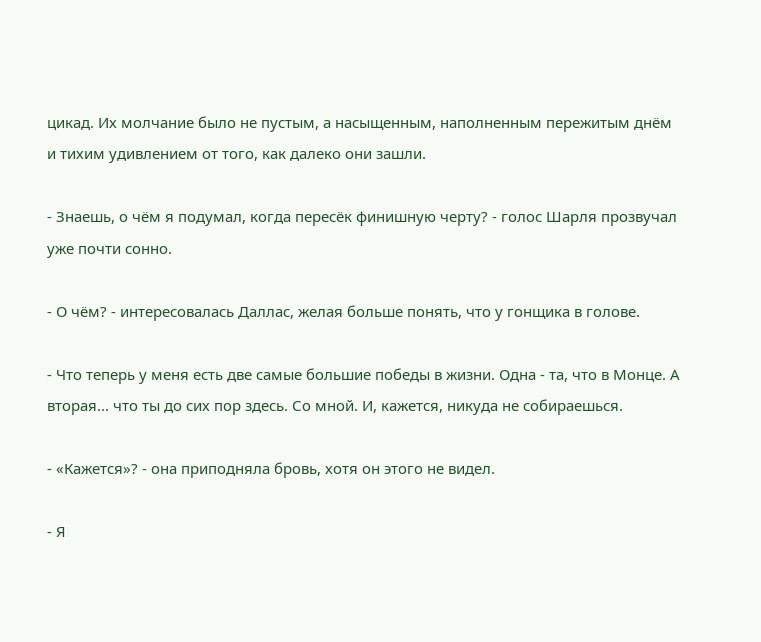цикад. Их молчание было не пустым, а насыщенным, наполненным пережитым днём и тихим удивлением от того, как далеко они зашли.

- Знаешь, о чём я подумал, когда пересёк финишную черту? - голос Шарля прозвучал уже почти сонно.

- О чём? - интересовалась Даллас, желая больше понять, что у гонщика в голове.

- Что теперь у меня есть две самые большие победы в жизни. Одна - та, что в Монце. А вторая... что ты до сих пор здесь. Со мной. И, кажется, никуда не собираешься.

- «Кажется»? - она приподняла бровь, хотя он этого не видел.

- Я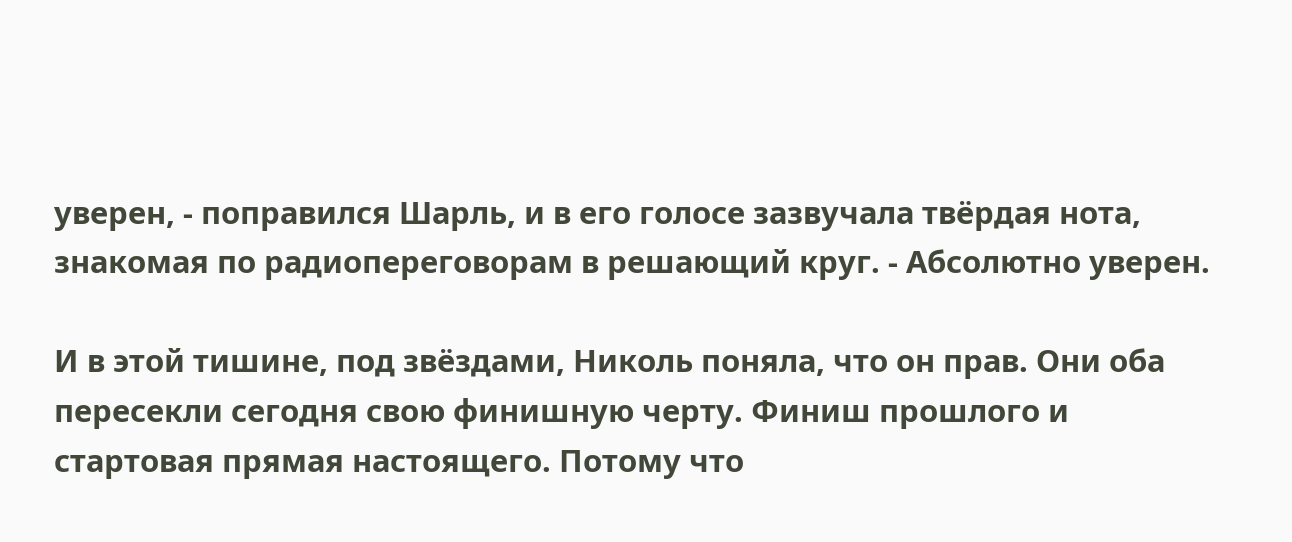уверен, - поправился Шарль, и в его голосе зазвучала твёрдая нота, знакомая по радиопереговорам в решающий круг. - Абсолютно уверен.

И в этой тишине, под звёздами, Николь поняла, что он прав. Они оба пересекли сегодня свою финишную черту. Финиш прошлого и  стартовая прямая настоящего. Потому что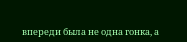впереди была не одна гонка, а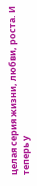целая серия жизни, любви, роста. И теперь у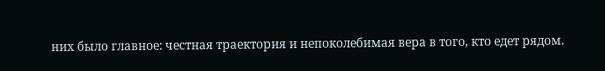них было главное: честная траектория и непоколебимая вера в того, кто едет рядом.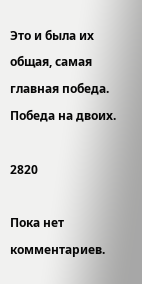Это и была их общая, самая главная победа. Победа на двоих.

2820

Пока нет комментариев.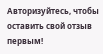Авторизуйтесь, чтобы оставить свой отзыв первым!